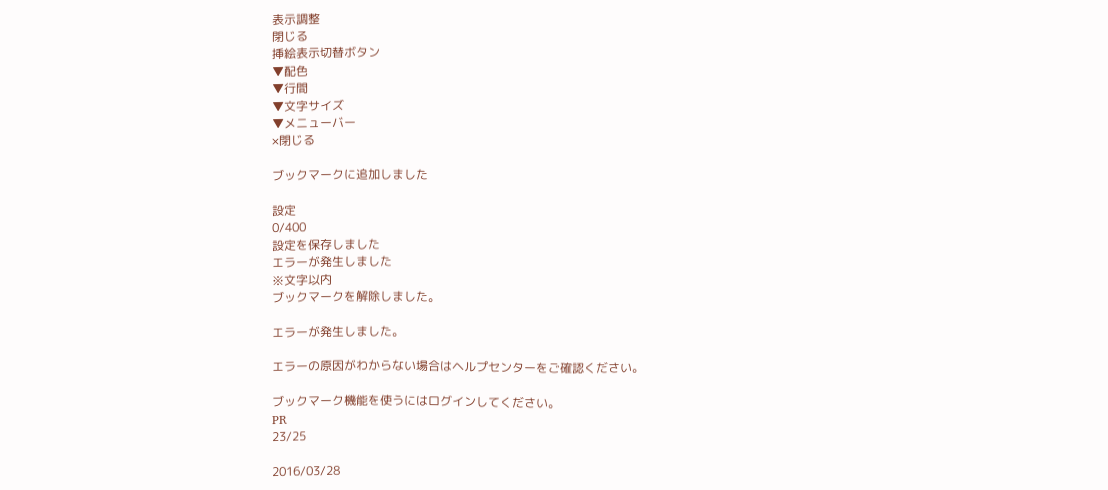表示調整
閉じる
挿絵表示切替ボタン
▼配色
▼行間
▼文字サイズ
▼メニューバー
×閉じる

ブックマークに追加しました

設定
0/400
設定を保存しました
エラーが発生しました
※文字以内
ブックマークを解除しました。

エラーが発生しました。

エラーの原因がわからない場合はヘルプセンターをご確認ください。

ブックマーク機能を使うにはログインしてください。
PR
23/25

2016/03/28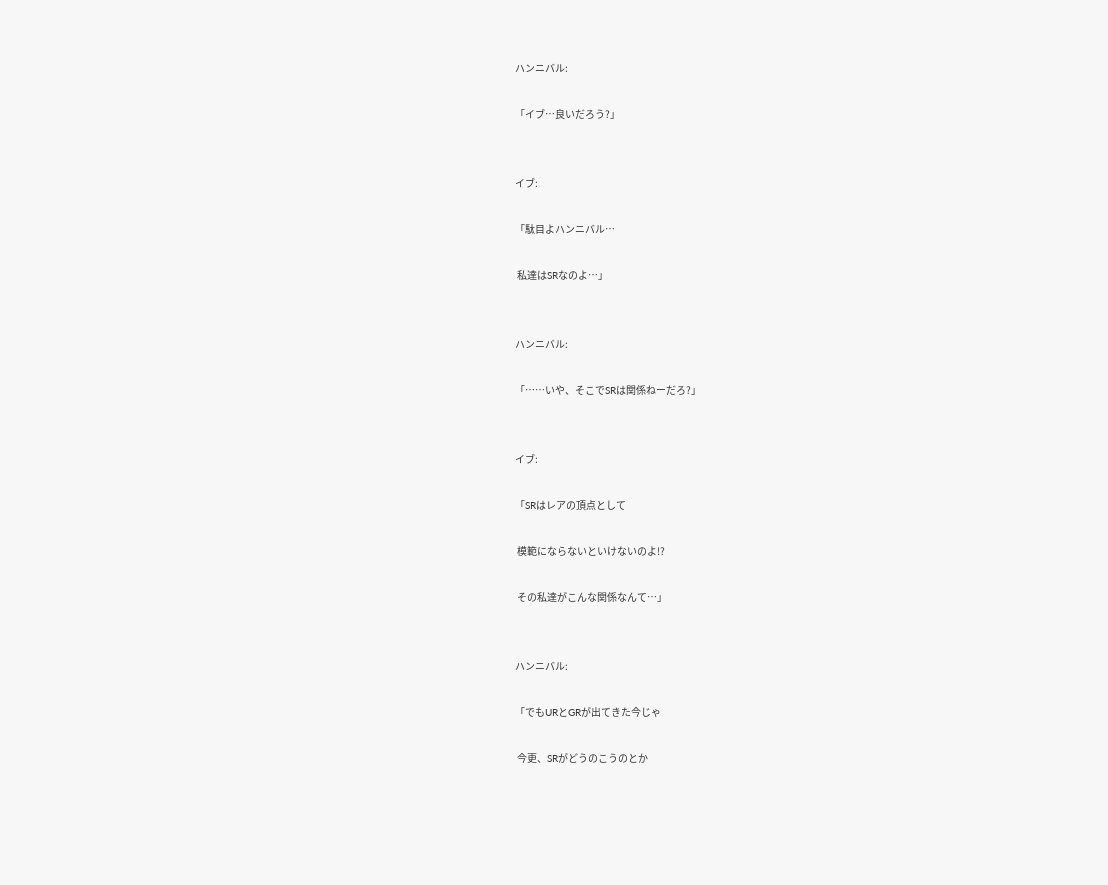ハンニバル:

「イブ…良いだろう?」


イブ:

「駄目よハンニバル…

 私達はSRなのよ…」


ハンニバル:

「……いや、そこでSRは関係ねーだろ?」


イブ:

「SRはレアの頂点として

 模範にならないといけないのよ!?

 その私達がこんな関係なんて…」


ハンニバル:

「でもURとGRが出てきた今じゃ

 今更、SRがどうのこうのとか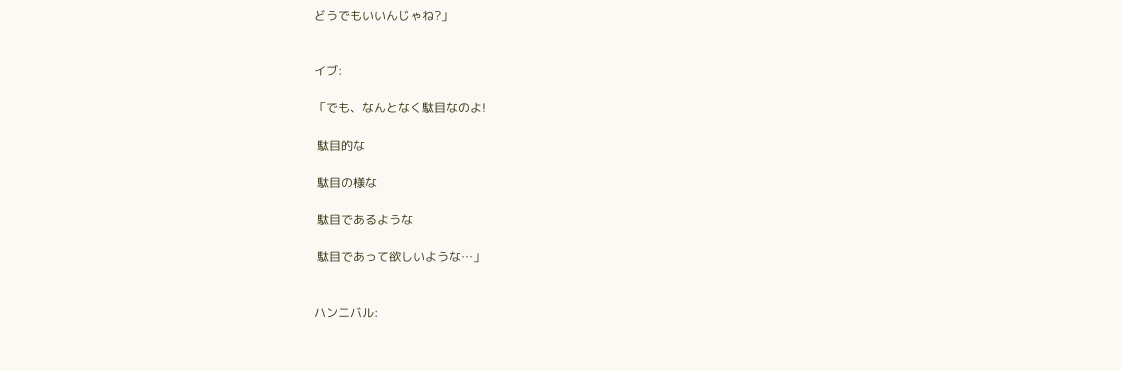どうでもいいんじゃね?」


イブ:

「でも、なんとなく駄目なのよ!

 駄目的な

 駄目の様な

 駄目であるような

 駄目であって欲しいような…」


ハンニバル: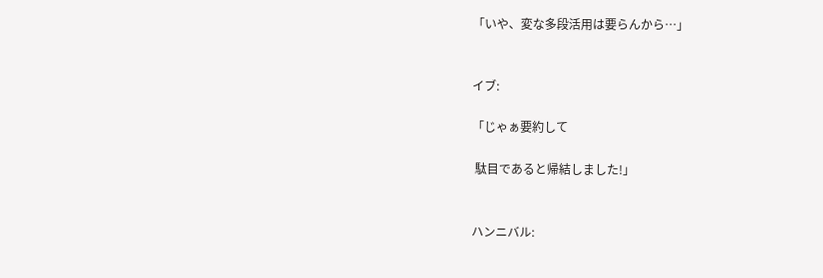「いや、変な多段活用は要らんから…」


イブ:

「じゃぁ要約して

 駄目であると帰結しました!」


ハンニバル: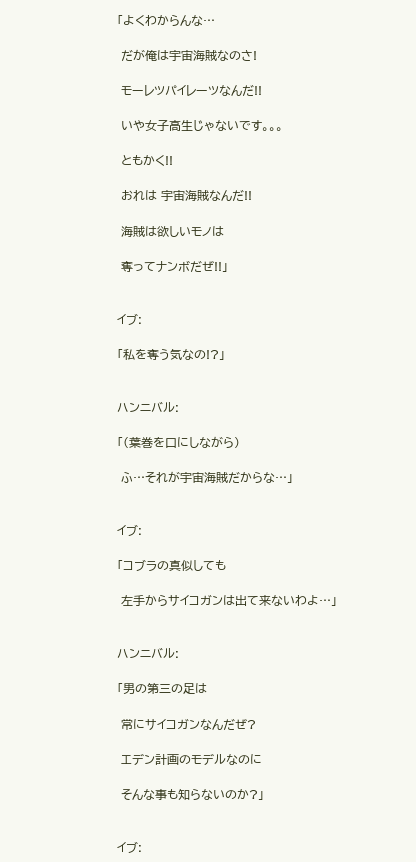「よくわからんな…

 だが俺は宇宙海賊なのさ!

 モーレツパイレーツなんだ!!

 いや女子高生じゃないです。。。

 ともかく!!

 おれは 宇宙海賊なんだ!!

 海賊は欲しいモノは

 奪ってナンボだぜ!!」


イブ:

「私を奪う気なの!?」


ハンニバル:

「(葉巻を口にしながら)

 ふ…それが宇宙海賊だからな…」


イブ:

「コブラの真似しても

 左手からサイコガンは出て来ないわよ…」


ハンニバル:

「男の第三の足は

 常にサイコガンなんだぜ?

 エデン計画のモデルなのに

 そんな事も知らないのか?」


イブ: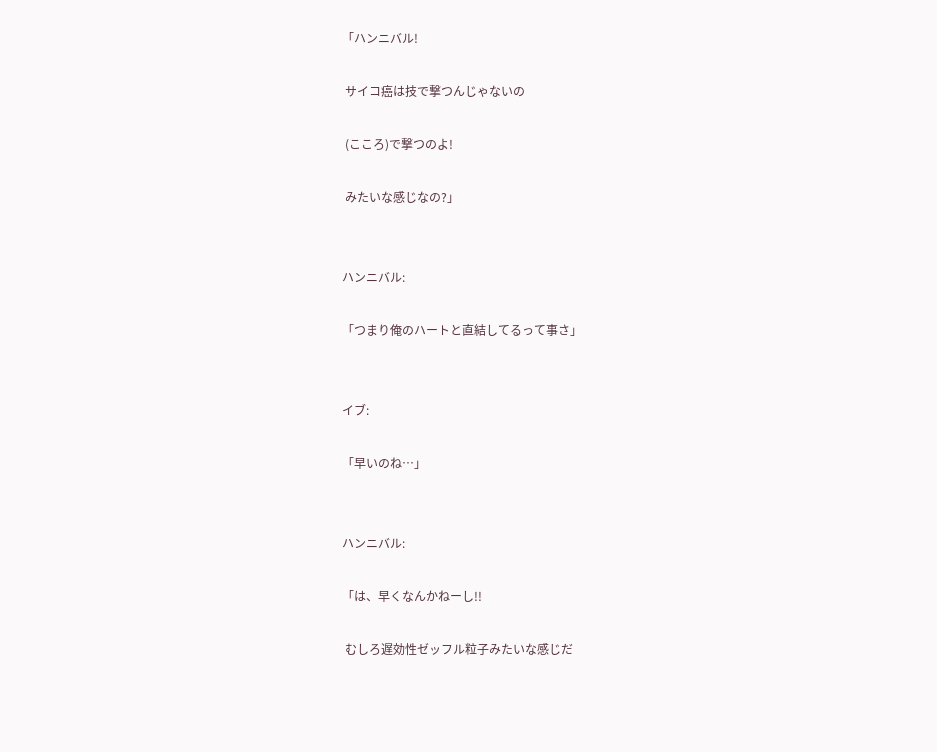「ハンニバル!

 サイコ癌は技で撃つんじゃないの

 (こころ)で撃つのよ!

 みたいな感じなの?」


ハンニバル:

「つまり俺のハートと直結してるって事さ」


イブ:

「早いのね…」


ハンニバル:

「は、早くなんかねーし!!

 むしろ遅効性ゼッフル粒子みたいな感じだ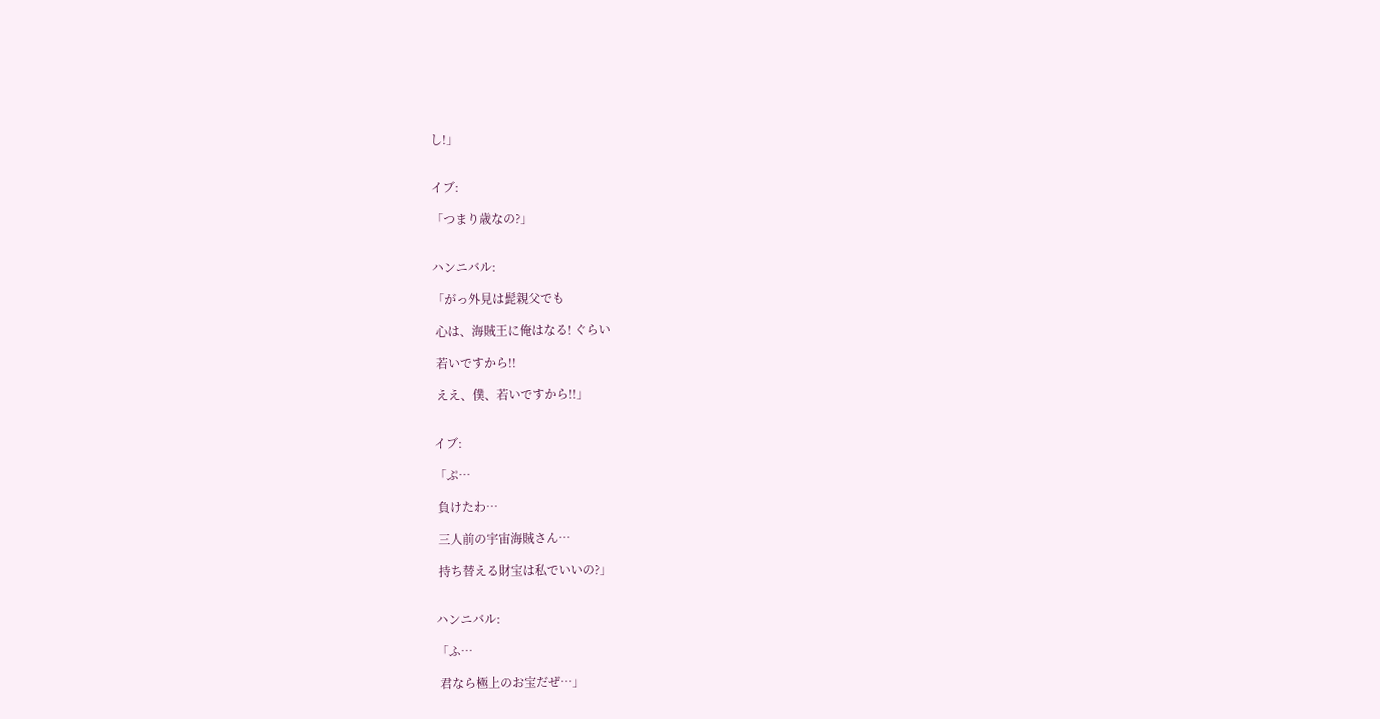し!」


イブ:

「つまり歳なの?」


ハンニバル:

「がっ外見は髭親父でも

 心は、海賊王に俺はなる! ぐらい

 若いですから!!

 ええ、僕、若いですから!!」


イブ:

「ぷ…

 負けたわ…

 三人前の宇宙海賊さん…

 持ち替える財宝は私でいいの?」


ハンニバル:

「ふ…

 君なら極上のお宝だぜ…」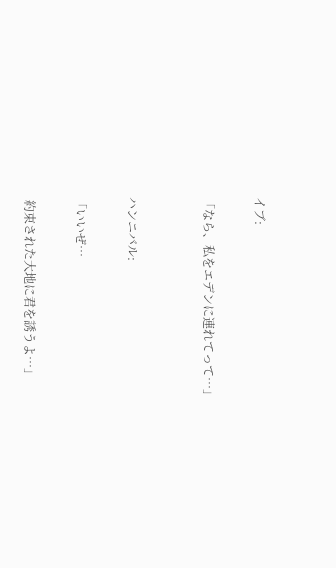イブ:

「なら、私をエデンに連れてって…」


ハンニバル:

「いいぜ…

 約束された大地に君を誘うよ…」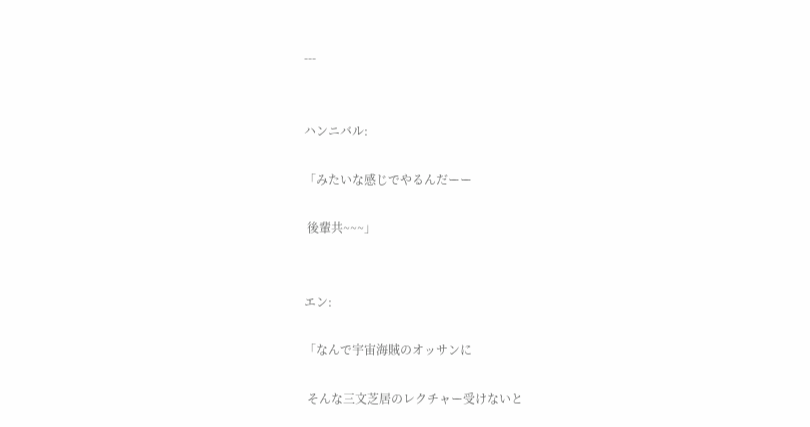---


ハンニバル:

「みたいな感じでやるんだーー

 後輩共~~~」


エン:

「なんで宇宙海賊のオッサンに

 そんな三文芝居のレクチャー受けないと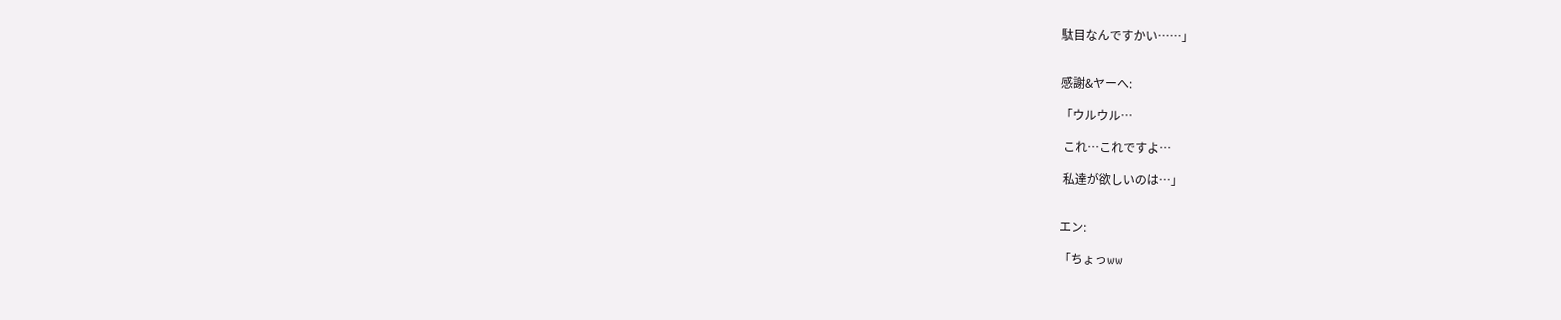駄目なんですかい……」


感謝&ヤーへ:

「ウルウル…

 これ…これですよ…

 私達が欲しいのは…」


エン:

「ちょっww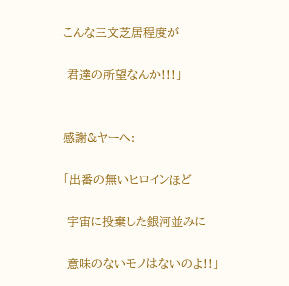こんな三文芝居程度が

 君達の所望なんか!!!」


感謝&ヤーへ:

「出番の無いヒロインほど

 宇宙に投棄した銀河並みに

 意味のないモノはないのよ!!」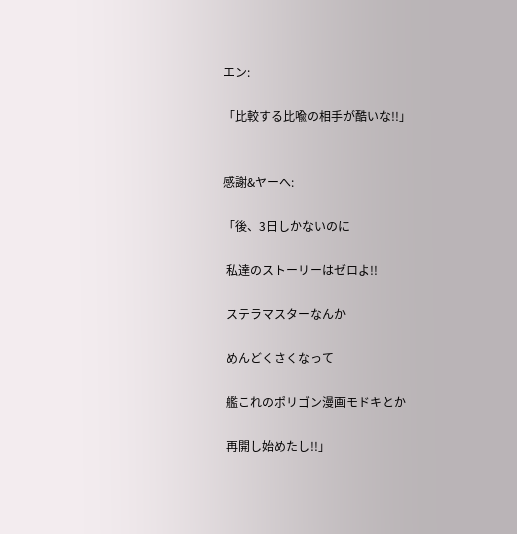エン:

「比較する比喩の相手が酷いな!!」


感謝&ヤーへ:

「後、3日しかないのに

 私達のストーリーはゼロよ!!

 ステラマスターなんか

 めんどくさくなって

 艦これのポリゴン漫画モドキとか

 再開し始めたし!!」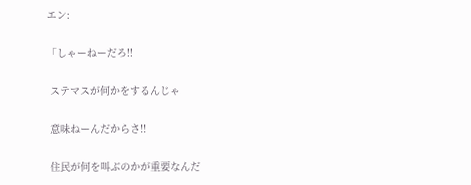エン:

「しゃーねーだろ!!

 ステマスが何かをするんじゃ

 意味ねーんだからさ!!

 住民が何を叫ぶのかが重要なんだ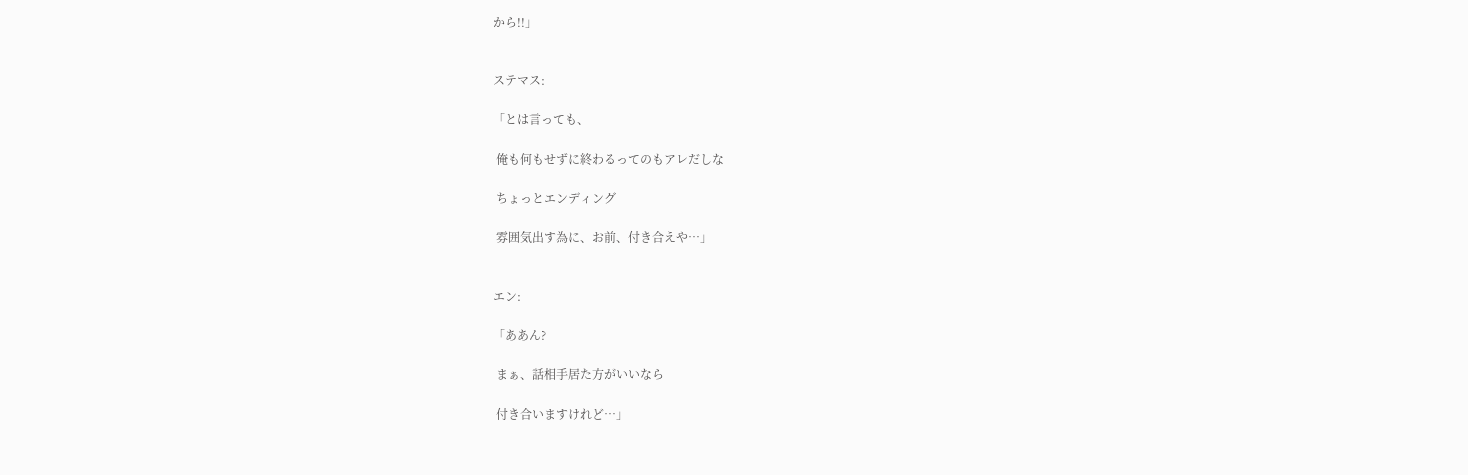から!!」


ステマス:

「とは言っても、

 俺も何もせずに終わるってのもアレだしな

 ちょっとエンディング

 雰囲気出す為に、お前、付き合えや…」


エン:

「ああん?

 まぁ、話相手居た方がいいなら

 付き合いますけれど…」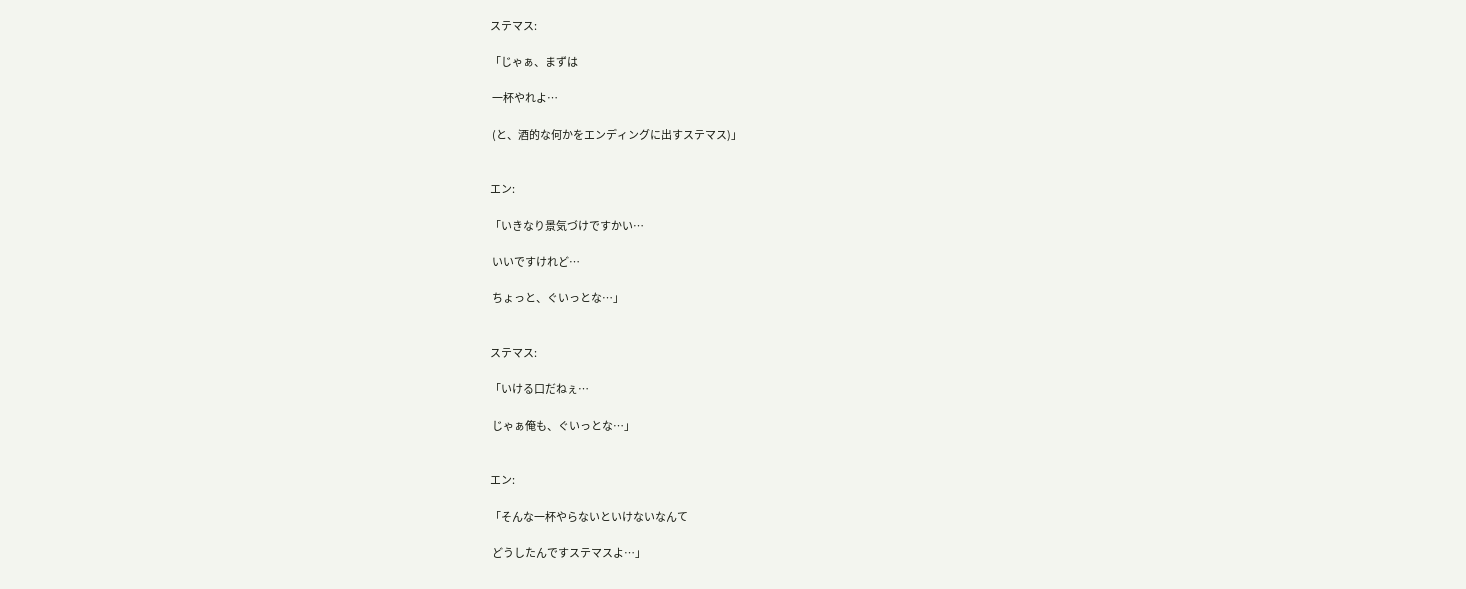ステマス:

「じゃぁ、まずは

 一杯やれよ…

 (と、酒的な何かをエンディングに出すステマス)」


エン:

「いきなり景気づけですかい…

 いいですけれど…

 ちょっと、ぐいっとな…」


ステマス:

「いける口だねぇ…

 じゃぁ俺も、ぐいっとな…」


エン:

「そんな一杯やらないといけないなんて

 どうしたんですステマスよ…」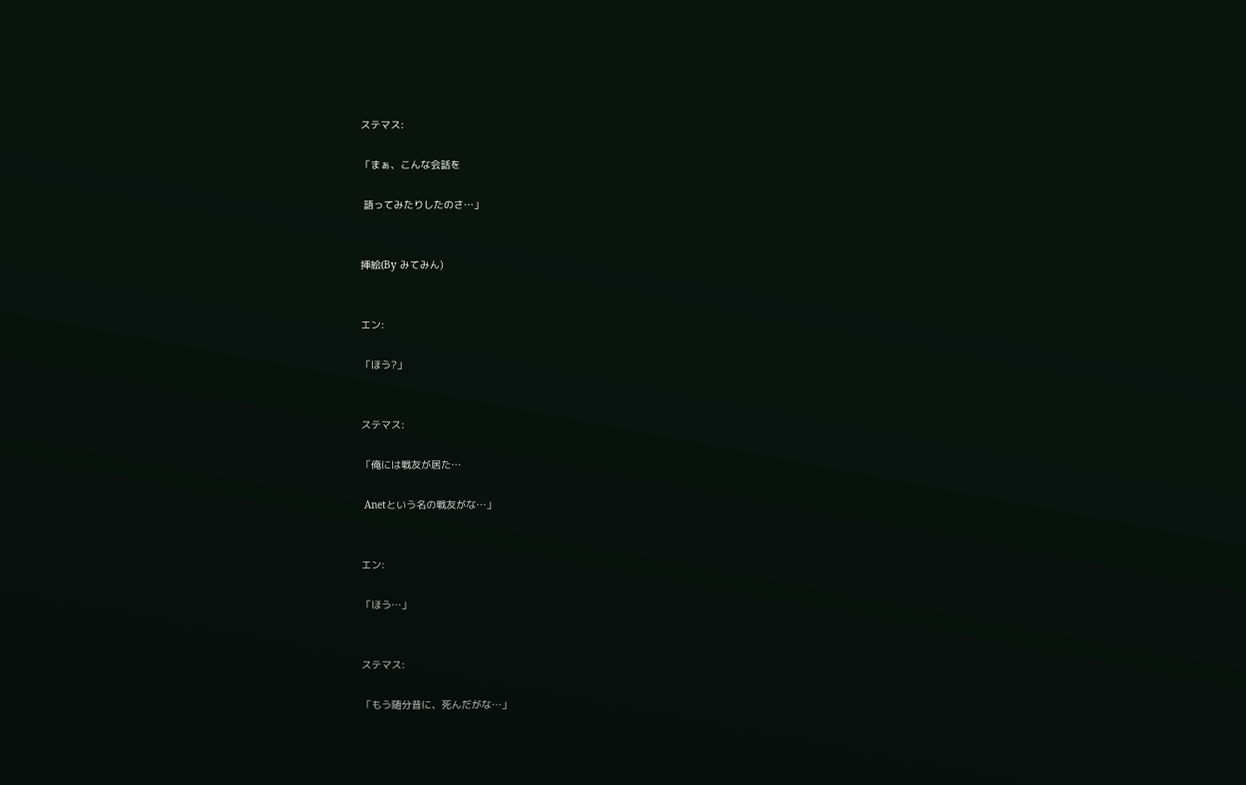ステマス:

「まぁ、こんな会話を

 語ってみたりしたのさ…」


挿絵(By みてみん)


エン:

「ほう?」


ステマス:

「俺には戦友が居た…

 Anetという名の戦友がな…」


エン:

「ほう…」


ステマス:

「もう随分昔に、死んだがな…」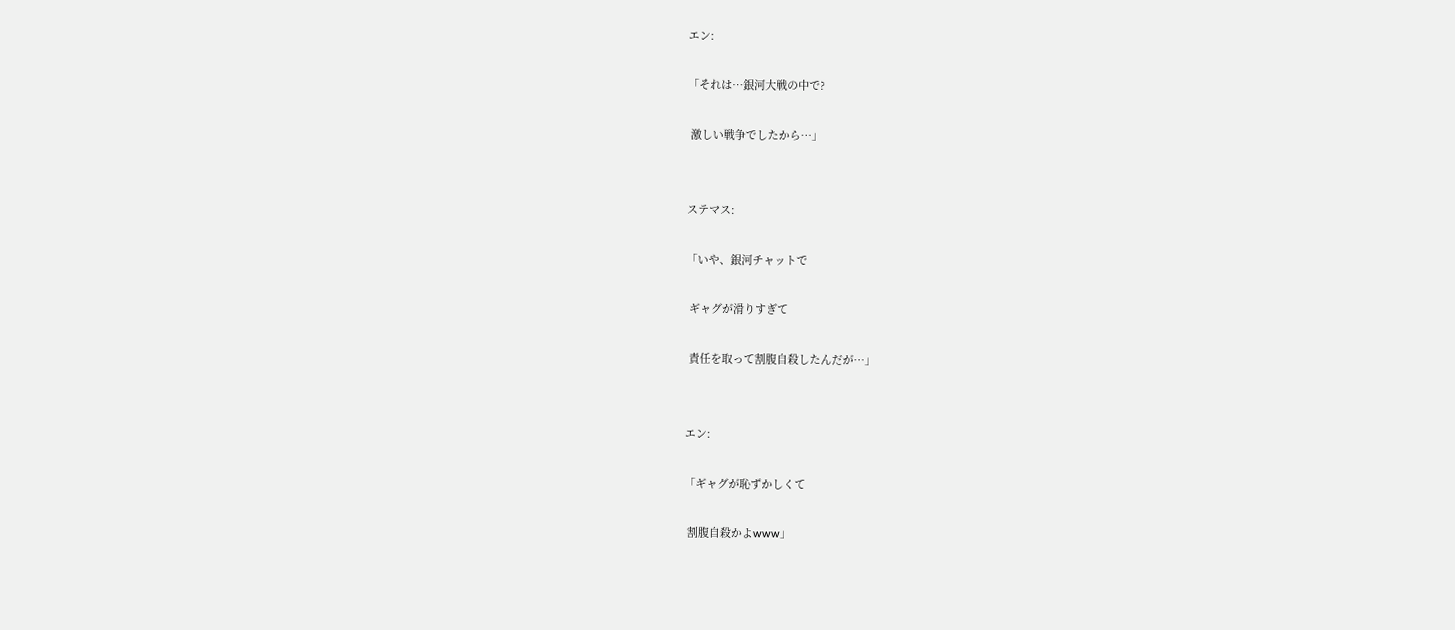エン:

「それは…銀河大戦の中で?

 激しい戦争でしたから…」


ステマス:

「いや、銀河チャットで

 ギャグが滑りすぎて

 責任を取って割腹自殺したんだが…」


エン:

「ギャグが恥ずかしくて

 割腹自殺かよwww」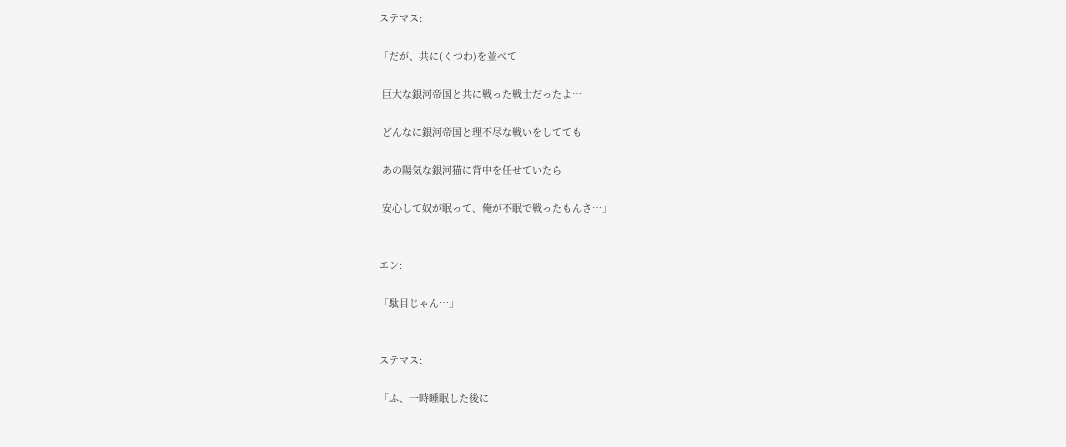ステマス:

「だが、共に(くつわ)を並べて

 巨大な銀河帝国と共に戦った戦士だったよ…

 どんなに銀河帝国と理不尽な戦いをしてても

 あの陽気な銀河猫に背中を任せていたら

 安心して奴が眠って、俺が不眠で戦ったもんさ…」


エン:

「駄目じゃん…」


ステマス:

「ふ、一時睡眠した後に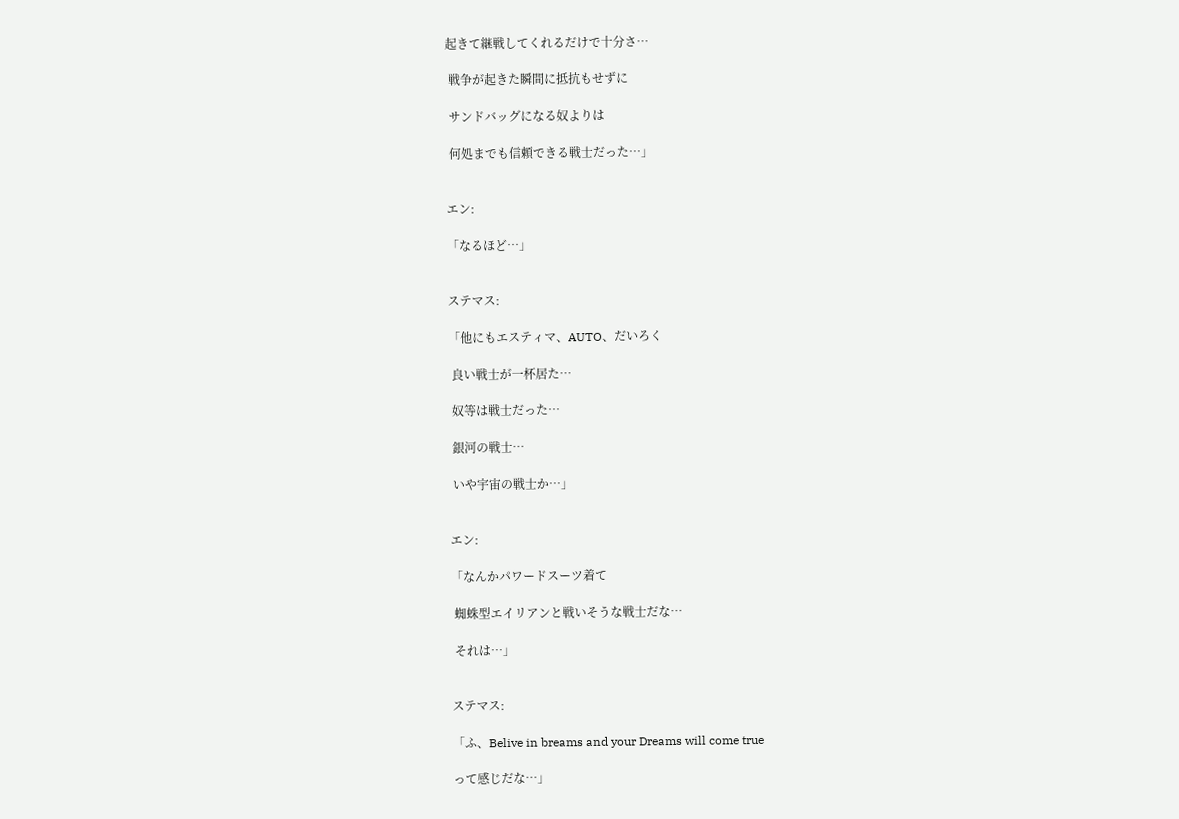起きて継戦してくれるだけで十分さ…

 戦争が起きた瞬間に抵抗もせずに

 サンドバッグになる奴よりは

 何処までも信頼できる戦士だった…」


エン:

「なるほど…」


ステマス:

「他にもエスティマ、AUTO、だいろく

 良い戦士が一杯居た…

 奴等は戦士だった…

 銀河の戦士…

 いや宇宙の戦士か…」


エン:

「なんかパワードスーツ着て

 蜘蛛型エイリアンと戦いそうな戦士だな…

 それは…」


ステマス:

「ふ、Belive in breams and your Dreams will come true

って感じだな…」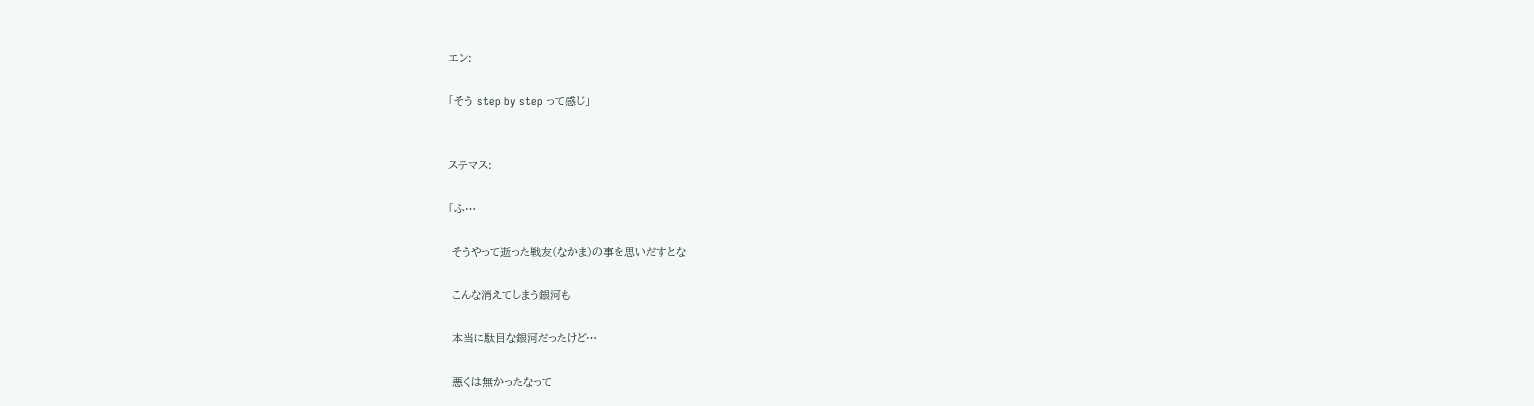エン:

「そう step by step って感じ」


ステマス:

「ふ…

 そうやって逝った戦友(なかま)の事を思いだすとな

 こんな消えてしまう銀河も

 本当に駄目な銀河だったけど…

 悪くは無かったなって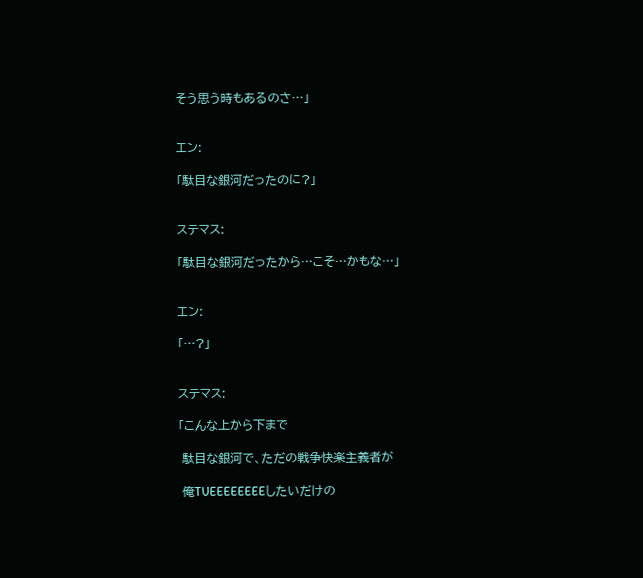そう思う時もあるのさ…」


エン:

「駄目な銀河だったのに?」


ステマス:

「駄目な銀河だったから…こそ…かもな…」


エン:

「…?」


ステマス:

「こんな上から下まで

 駄目な銀河で、ただの戦争快楽主義者が

 俺TUEEEEEEEEしたいだけの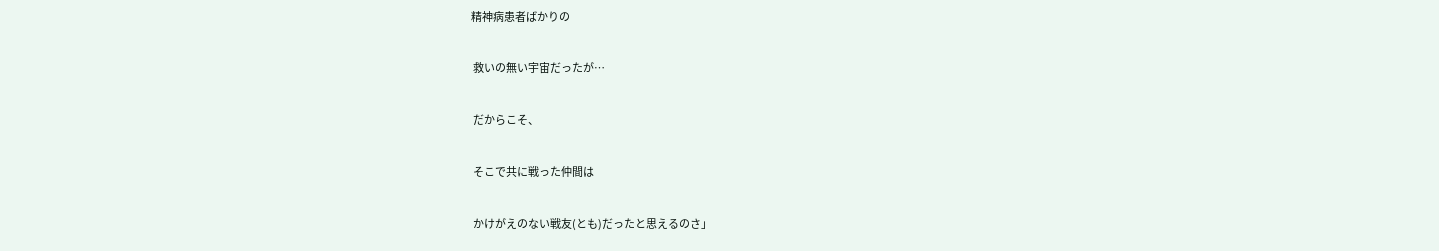精神病患者ばかりの

 救いの無い宇宙だったが…

 だからこそ、

 そこで共に戦った仲間は

 かけがえのない戦友(とも)だったと思えるのさ」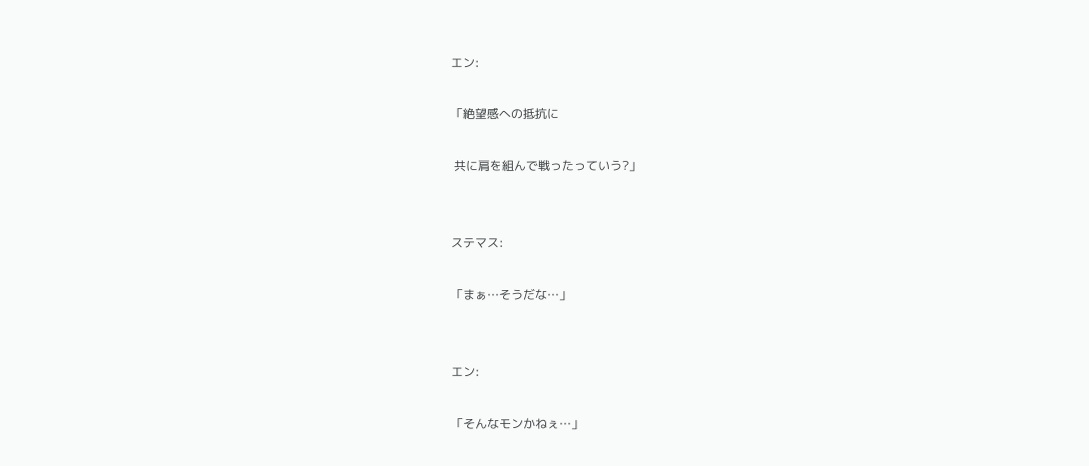エン:

「絶望感への抵抗に

 共に肩を組んで戦ったっていう?」


ステマス:

「まぁ…そうだな…」


エン:

「そんなモンかねぇ…」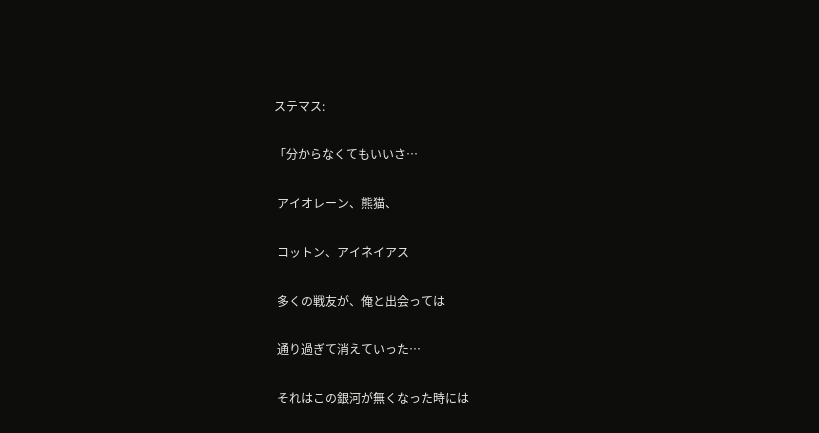ステマス:

「分からなくてもいいさ…

 アイオレーン、熊猫、

 コットン、アイネイアス

 多くの戦友が、俺と出会っては

 通り過ぎて消えていった…

 それはこの銀河が無くなった時には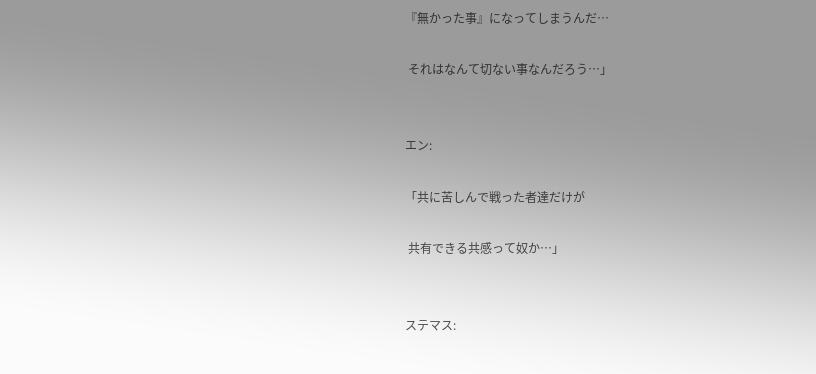『無かった事』になってしまうんだ…

 それはなんて切ない事なんだろう…」


エン:

「共に苦しんで戦った者達だけが

 共有できる共感って奴か…」


ステマス: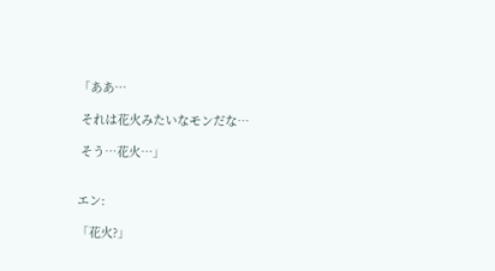「ああ…

 それは花火みたいなモンだな…

 そう…花火…」


エン:

「花火?」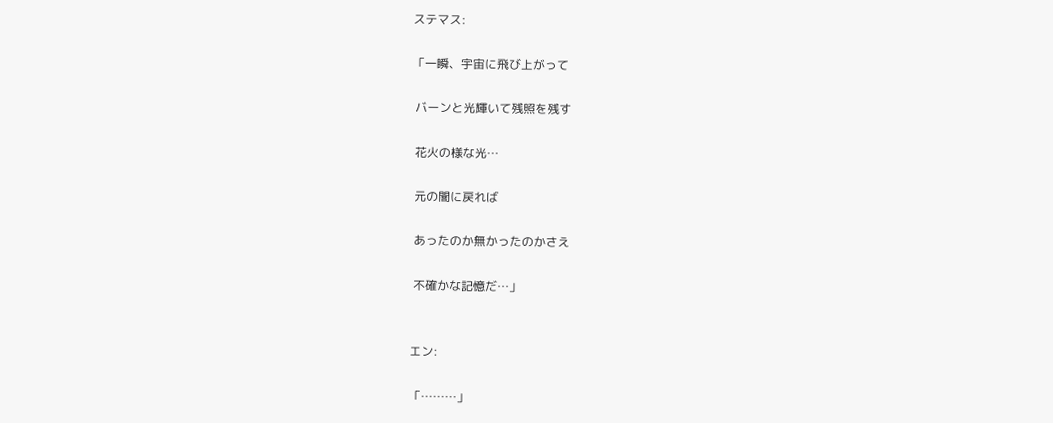ステマス:

「一瞬、宇宙に飛び上がって

 バーンと光輝いて残照を残す

 花火の様な光…

 元の闇に戻れば

 あったのか無かったのかさえ

 不確かな記憶だ…」


エン:

「………」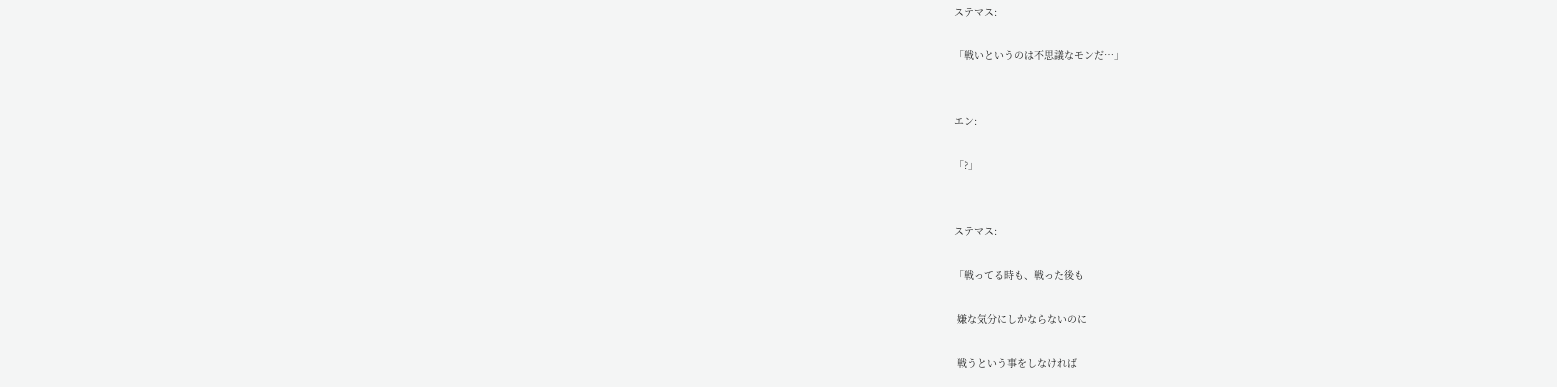ステマス:

「戦いというのは不思議なモンだ…」


エン:

「?」


ステマス:

「戦ってる時も、戦った後も

 嫌な気分にしかならないのに

 戦うという事をしなければ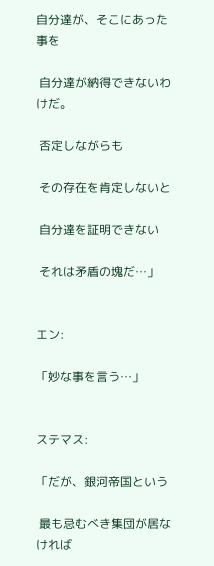自分達が、そこにあった事を

 自分達が納得できないわけだ。

 否定しながらも

 その存在を肯定しないと

 自分達を証明できない

 それは矛盾の塊だ…」


エン:

「妙な事を言う…」


ステマス:

「だが、銀河帝国という

 最も忌むべき集団が居なければ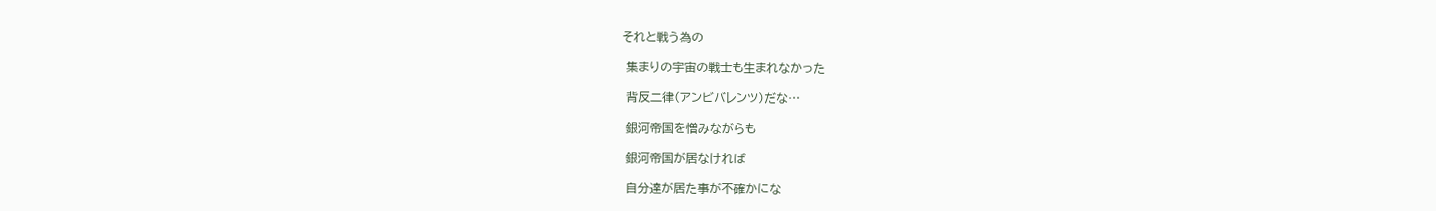それと戦う為の

 集まりの宇宙の戦士も生まれなかった

 背反二律(アンビバレンツ)だな…

 銀河帝国を憎みながらも

 銀河帝国が居なければ

 自分達が居た事が不確かにな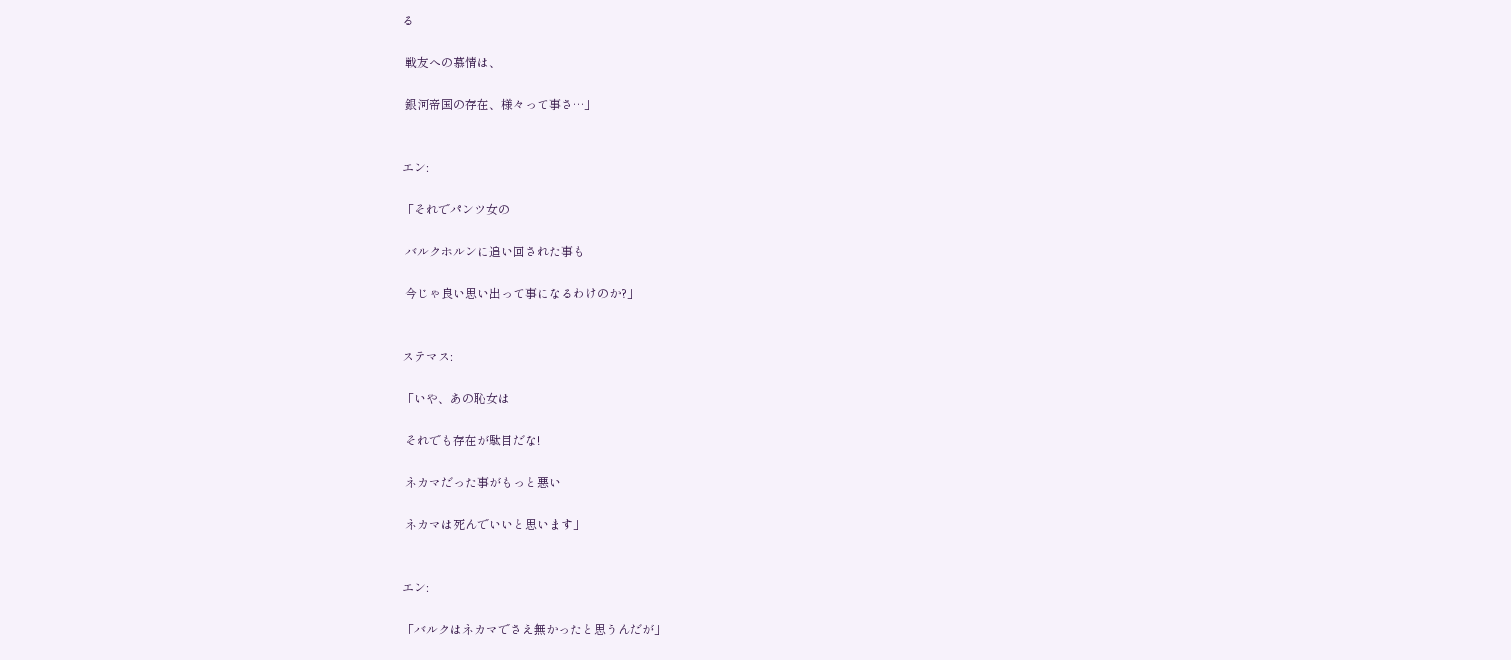る

 戦友への慕情は、

 銀河帝国の存在、様々って事さ…」


エン:

「それでパンツ女の

 バルクホルンに追い回された事も

 今じゃ良い思い出って事になるわけのか?」


ステマス:

「いや、あの恥女は

 それでも存在が駄目だな!

 ネカマだった事がもっと悪い

 ネカマは死んでいいと思います」


エン:

「バルクはネカマでさえ無かったと思うんだが」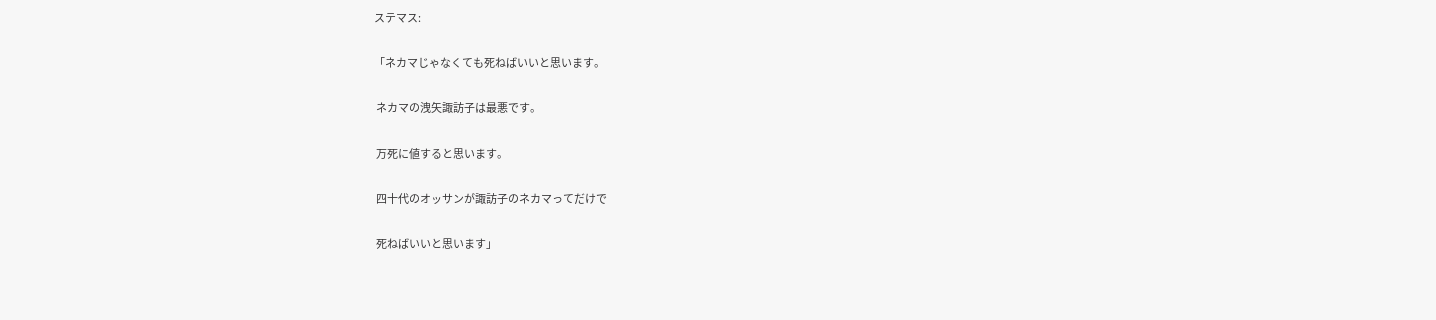ステマス:

「ネカマじゃなくても死ねばいいと思います。

 ネカマの洩矢諏訪子は最悪です。

 万死に値すると思います。

 四十代のオッサンが諏訪子のネカマってだけで

 死ねばいいと思います」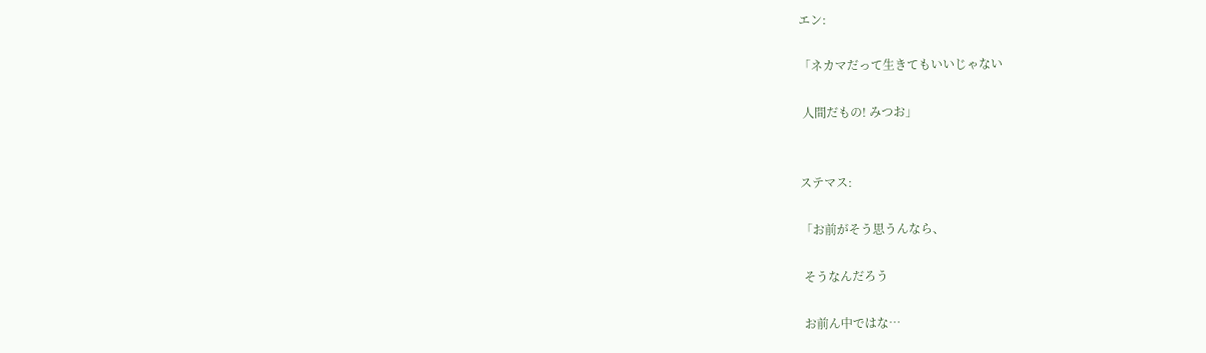エン:

「ネカマだって生きてもいいじゃない

 人間だもの! みつお」


ステマス:

「お前がそう思うんなら、

 そうなんだろう

 お前ん中ではな…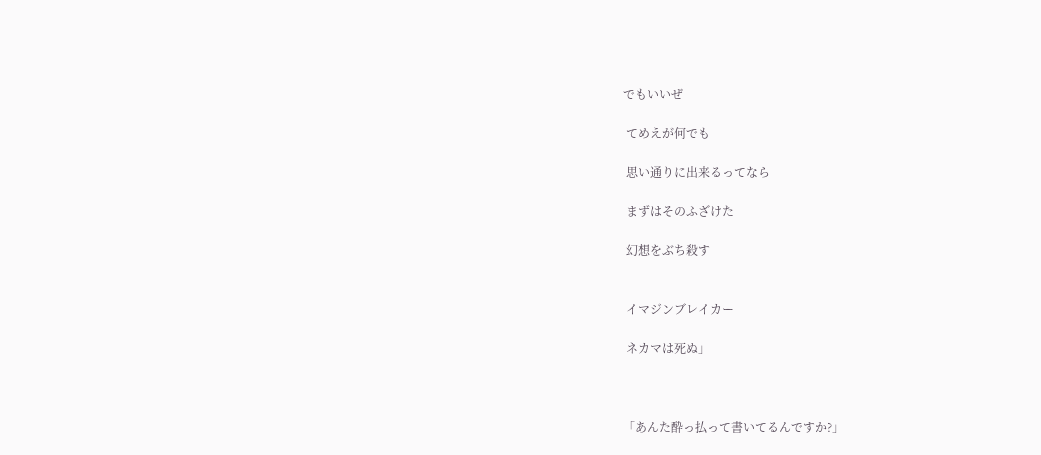でもいいぜ

 てめえが何でも

 思い通りに出来るってなら

 まずはそのふざけた

 幻想をぶち殺す


 イマジンブレイカー

 ネカマは死ぬ」



「あんた酔っ払って書いてるんですか?」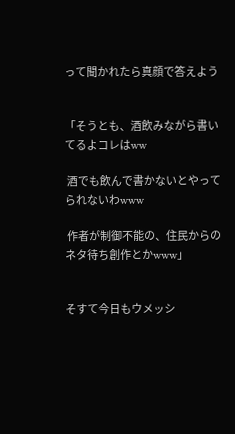って聞かれたら真顔で答えよう


「そうとも、酒飲みながら書いてるよコレはww

 酒でも飲んで書かないとやってられないわwww

 作者が制御不能の、住民からのネタ待ち創作とかwww」


そすて今日もウメッシ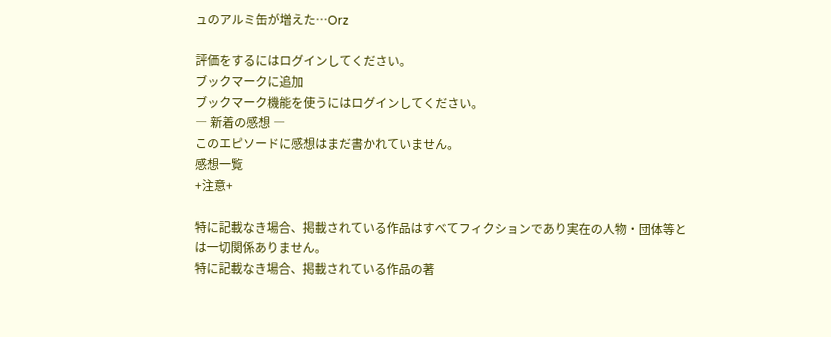ュのアルミ缶が増えた…Orz

評価をするにはログインしてください。
ブックマークに追加
ブックマーク機能を使うにはログインしてください。
― 新着の感想 ―
このエピソードに感想はまだ書かれていません。
感想一覧
+注意+

特に記載なき場合、掲載されている作品はすべてフィクションであり実在の人物・団体等とは一切関係ありません。
特に記載なき場合、掲載されている作品の著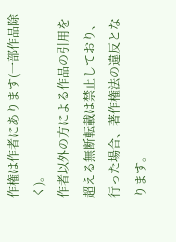作権は作者にあります(一部作品除く)。
作者以外の方による作品の引用を超える無断転載は禁止しており、行った場合、著作権法の違反となります。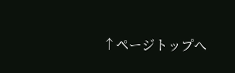↑ページトップへ